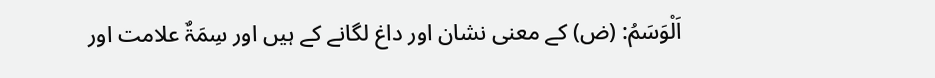اَلْوَسَمُ: (ض) کے معنی نشان اور داغ لگانے کے ہیں اور سِمَۃٌ علامت اور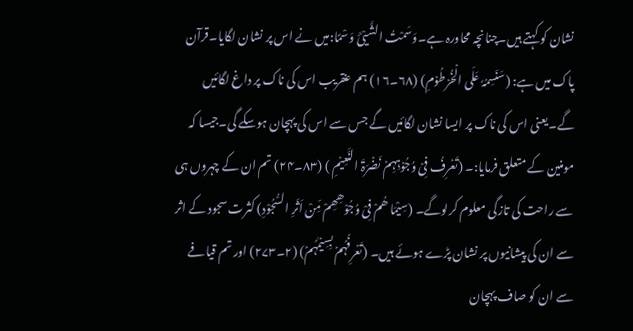نشان کو کہتے ہیں۔چنانچہ محاورہ ہے۔وَسَمْتُ الشَّیْئَ وَسْمًا:میں نے اس پر نشان لگایا۔قرآن پاک میں ہے: (سَنَسِمُہٗ عَلَی الۡخُرۡطُوۡمِ) (۶۸۔۱۶) ہم عنقریب اس کی ناک پر داغ لگائیں گے۔یعنی اس کی ناک پر ایسا نشان لگائیں گے جس سے اس کی پہچان ہوسکے گی۔جیسا کہ مومنین کے متعلق فرمایا:۔ (تَعۡرِفُ فِیۡ وُجُوۡہِہِمۡ نَضۡرَۃَ النَّعِیۡمِ ) (۸۳۔۲۴) تم ان کے چہروں ہی سے راحت کی تازگی معلوم کرلوگے۔ (سِیْمَا ھُمْ فِیْ وُجُوْھِھِمْ مِّنْ اَثَرِ السُّجُوْدِ) کثرت سجود کے اثر سے ان کی پیشانیوں پر نشان پڑے ہوئے ہیں۔ (تَعۡرِفُہُمۡ بِسِیۡمٰہُمۡ) (۲۔۲۷۳) اور تم قیافے سے ان کو صاف پہچان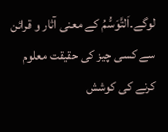لوگے۔اَلتَّوَسُّمُ کے معنی آثار و قرائن سے کسی چیز کی حقیقت معلوم کرنے کی کوشش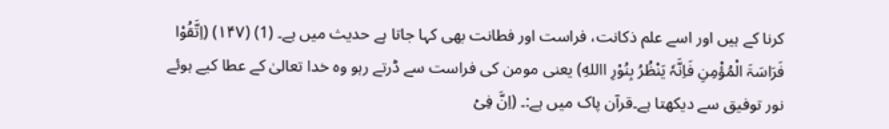کرنا کے ہیں اور اسے علم ذکانت، فراست اور فطانت بھی کہا جاتا ہے حدیث میں ہے۔ (1) (۱۴۷) (اِتَّقُوْا فَرَاسَۃَ الْمُؤْمِنِ فَاِنَّہٗ یَنْظُرُ بِنُوْرِ االلهِ) یعنی مومن کی فراست سے ڈرتے رہو وہ خدا تعالیٰ کے عطا کیے ہوئے نور توفیق سے دیکھتا ہے۔قرآن پاک میں ہے:۔ (اِنَّ فِیۡ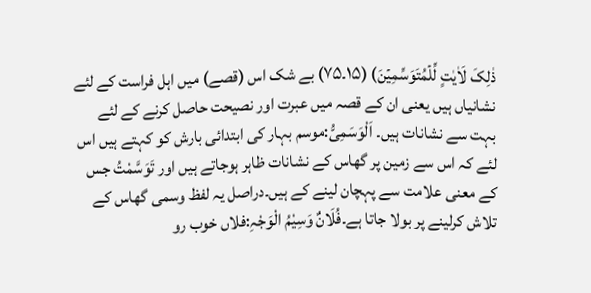ذٰلِکَ لَاٰیٰتٍ لِّلۡمُتَوَسِّمِیۡنَ) (۱۵۔۷۵) بے شک اس (قصے) میں اہل فراست کے لئے نشانیاں ہیں یعنی ان کے قصہ میں عبرت اور نصیحت حاصل کرنے کے لئے بہت سے نشانات ہیں۔ اَلْوَسَمِیُّ:موسم بہار کی ابتدائی بارش کو کہتے ہیں اس لئے کہ اس سے زمین پر گھاس کے نشانات ظاہر ہوجاتے ہیں اور تَوَسَّمْتُ جس کے معنی علامت سے پہچان لینے کے ہیں۔دراصل یہ لفظ وسمی گھاس کے تلاش کرلینے پر بولا جاتا ہے۔فُلَانٌ وَسِیْمُ الْوَجْہِ:فلاں خوب رو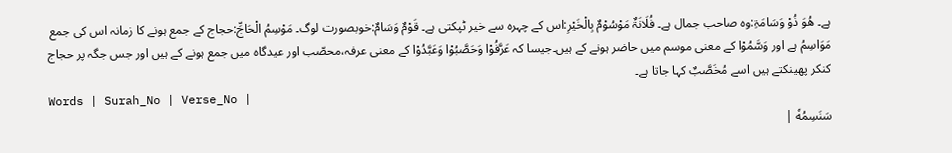ہے۔ ھُوَ ذُوْ وَسَامَۃِ:وہ صاحب جمال ہے۔ فُلَانَۃٌ مَوْسُوْمٌ بِالْخَیْرِ:اس کے چہرہ سے خیر ٹپکتی ہے۔ قَوْمٌ وَسَامٌ:خوبصورت لوگ۔ مَوْسِمُ الْحَاجِّ:حجاج کے جمع ہونے کا زمانہ اس کی جمع مَوَاسِمُ ہے اور وَسَّمُوْا کے معنی موسم میں حاضر ہونے کے ہیں۔جیسا کہ عَرَّفُوْا وَحَصَّبُوْا وَعَبَّدُوْا کے معنی عرفہ،محصّب اور عیدگاہ میں جمع ہونے کے ہیں اور جس جگہ پر حجاج کنکر پھینکتے ہیں اسے مُخَصَّبٌ کہا جاتا ہے۔
Words | Surah_No | Verse_No |
سَنَسِمُهٗ |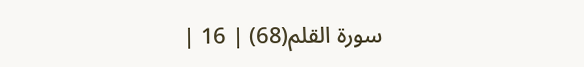سورة القلم(68) | 16 |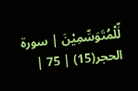لِّلْمُتَوَسِّمِيْنَ | سورة الحجر(15) | 75 |